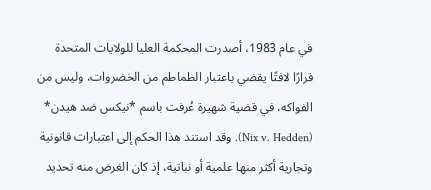في عام 1983، أصدرت المحكمة العليا للولايات المتحدة قرارًا لافتًا يقضي باعتبار الطماطم من الخضروات، وليس من الفواكه، في قضية شهيرة عُرفت باسم *نيكس ضد هيدن* (Nix v. Hedden). وقد استند هذا الحكم إلى اعتبارات قانونية وتجارية أكثر منها علمية أو نباتية، إذ كان الغرض منه تحديد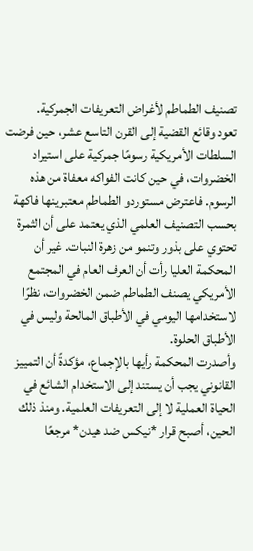تصنيف الطماطم لأغراض التعريفات الجمركية.
تعود وقائع القضية إلى القرن التاسع عشر، حين فرضت السلطات الأمريكية رسومًا جمركية على استيراد الخضروات، في حين كانت الفواكه معفاة من هذه الرسوم. فاعترض مستوردو الطماطم معتبرينها فاكهة بحسب التصنيف العلمي الذي يعتمد على أن الثمرة تحتوي على بذور وتنمو من زهرة النبات. غير أن المحكمة العليا رأت أن العرف العام في المجتمع الأمريكي يصنف الطماطم ضمن الخضروات، نظرًا لاستخدامها اليومي في الأطباق المالحة وليس في الأطباق الحلوة.
وأصدرت المحكمة رأيها بالإجماع، مؤكدةً أن التمييز القانوني يجب أن يستند إلى الاستخدام الشائع في الحياة العملية لا إلى التعريفات العلمية. ومنذ ذلك الحين، أصبح قرار *نيكس ضد هيدن* مرجعًا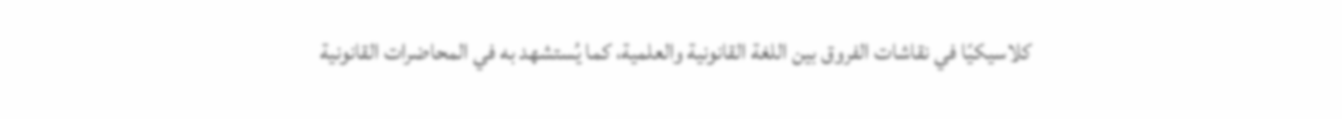كلاسيكيًا في نقاشات الفروق بين اللغة القانونية والعلمية، كما يُستشهد به في المحاضرات القانونية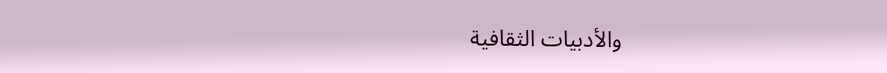والأدبيات الثقافية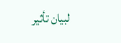لبيان تأثير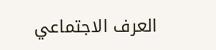العرف الاجتماعي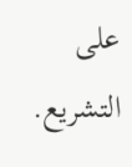على التشريع.